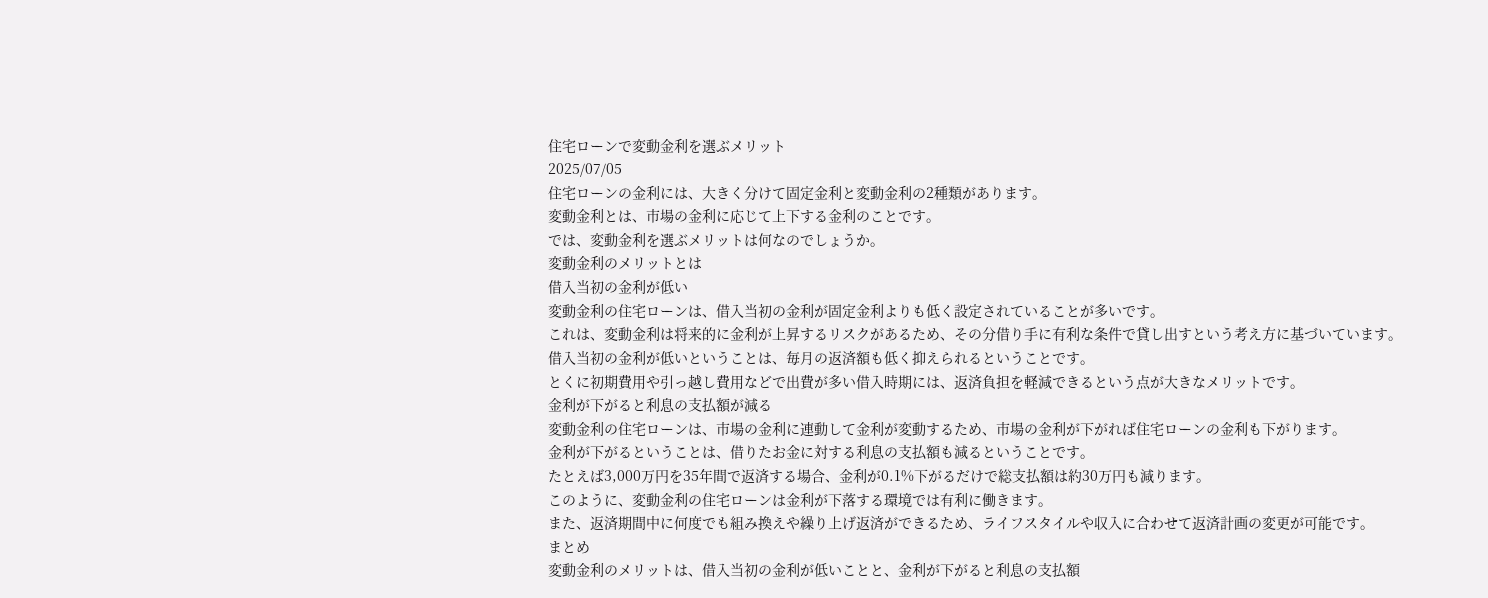住宅ローンで変動金利を選ぶメリット
2025/07/05
住宅ローンの金利には、大きく分けて固定金利と変動金利の2種類があります。
変動金利とは、市場の金利に応じて上下する金利のことです。
では、変動金利を選ぶメリットは何なのでしょうか。
変動金利のメリットとは
借入当初の金利が低い
変動金利の住宅ローンは、借入当初の金利が固定金利よりも低く設定されていることが多いです。
これは、変動金利は将来的に金利が上昇するリスクがあるため、その分借り手に有利な条件で貸し出すという考え方に基づいています。
借入当初の金利が低いということは、毎月の返済額も低く抑えられるということです。
とくに初期費用や引っ越し費用などで出費が多い借入時期には、返済負担を軽減できるという点が大きなメリットです。
金利が下がると利息の支払額が減る
変動金利の住宅ローンは、市場の金利に連動して金利が変動するため、市場の金利が下がれば住宅ローンの金利も下がります。
金利が下がるということは、借りたお金に対する利息の支払額も減るということです。
たとえば3,000万円を35年間で返済する場合、金利が0.1%下がるだけで総支払額は約30万円も減ります。
このように、変動金利の住宅ローンは金利が下落する環境では有利に働きます。
また、返済期間中に何度でも組み換えや繰り上げ返済ができるため、ライフスタイルや収入に合わせて返済計画の変更が可能です。
まとめ
変動金利のメリットは、借入当初の金利が低いことと、金利が下がると利息の支払額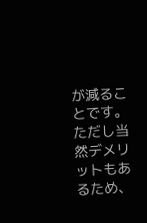が減ることです。
ただし当然デメリットもあるため、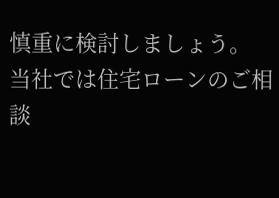慎重に検討しましょう。
当社では住宅ローンのご相談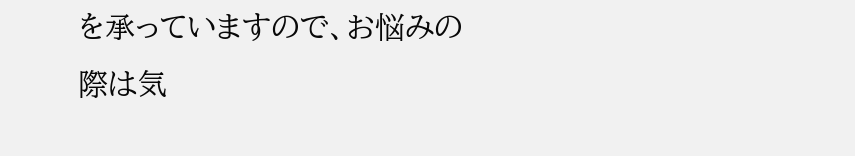を承っていますので、お悩みの際は気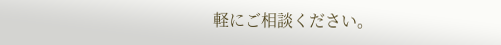軽にご相談ください。